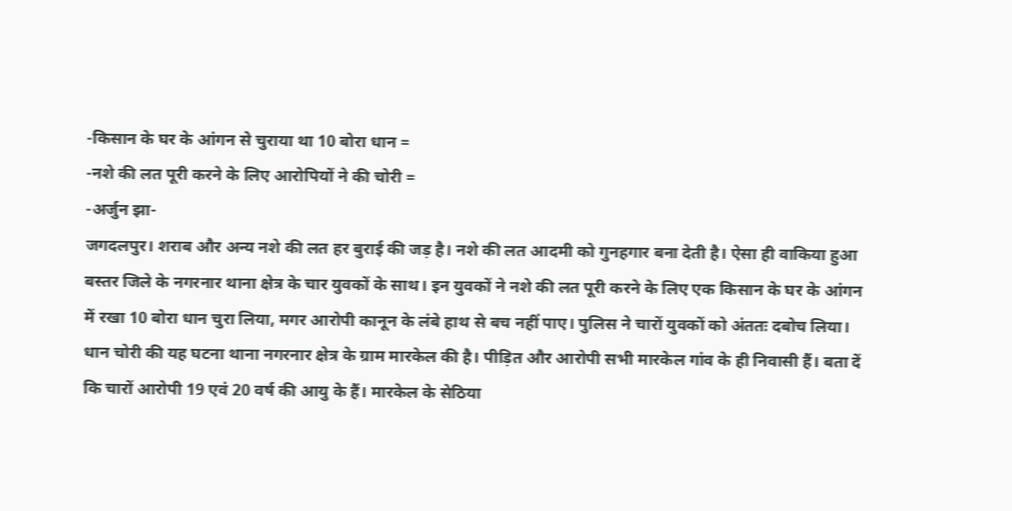-किसान के घर के आंगन से चुराया था 10 बोरा धान =
-नशे की लत पूरी करने के लिए आरोपियों ने की चोरी =
-अर्जुन झा-
जगदलपुर। शराब और अन्य नशे की लत हर बुराई की जड़ है। नशे की लत आदमी को गुनहगार बना देती है। ऐसा ही वाकिया हुआ बस्तर जिले के नगरनार थाना क्षेत्र के चार युवकों के साथ। इन युवकों ने नशे की लत पूरी करने के लिए एक किसान के घर के आंगन में रखा 10 बोरा धान चुरा लिया, मगर आरोपी कानून के लंबे हाथ से बच नहीं पाए। पुलिस ने चारों युवकों को अंततः दबोच लिया।
धान चोरी की यह घटना थाना नगरनार क्षेत्र के ग्राम मारकेल की है। पीड़ित और आरोपी सभी मारकेल गांव के ही निवासी हैं। बता दें कि चारों आरोपी 19 एवं 20 वर्ष की आयु के हैं। मारकेल के सेठिया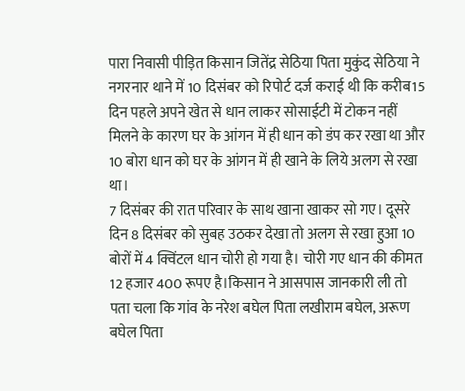पारा निवासी पीड़ित किसान जितेंद्र सेठिया पिता मुकुंद सेठिया ने नगरनार थाने में 10 दिसंबर को रिपोर्ट दर्ज कराई थी कि करीब15 दिन पहले अपने खेत से धान लाकर सोसाईटी में टोकन नहीं मिलने के कारण घर के आंगन में ही धान को डंप कर रखा था और 10 बोरा धान को घर के आंगन में ही खाने के लिये अलग से रखा था।
7 दिसंबर की रात परिवार के साथ खाना खाकर सो गए। दूसरे दिन 8 दिसंबर को सुबह उठकर देखा तो अलग से रखा हुआ 10 बोरों में 4 क्विंटल धान चोरी हो गया है। चोरी गए धान की कीमत 12 हजार 400 रूपए है।किसान ने आसपास जानकारी ली तो पता चला कि गांव के नरेश बघेल पिता लखीराम बघेल, अरूण बघेल पिता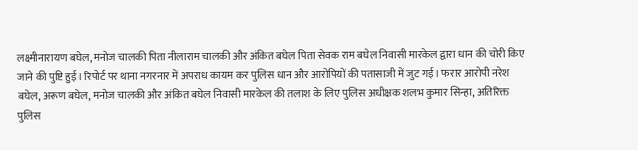लक्ष्मीनारायण बघेल, मनोज चालकी पिता नीलाराम चालकी और अंकित बघेल पिता सेवक राम बघेल निवासी मारकेल द्वारा धान की चोरी किए जाने की पुष्टि हुई। रिपोर्ट पर थाना नगरनार में अपराध कायम कर पुलिस धान और आरोपियों की पतासाजी में जुट गई। फरार आरोपी नरेश बघेल, अरूण बघेल, मनोज चालकी और अंकित बघेल निवासी मारकेल की तलाश के लिए पुलिस अधीक्षक शलभ कुमार सिन्हा, अतिरिक्त पुलिस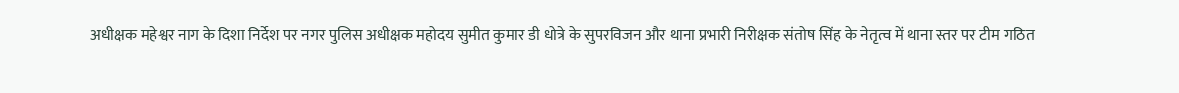अधीक्षक महेश्वर नाग के दिशा निर्देश पर नगर पुलिस अधीक्षक महोदय सुमीत कुमार डी धोत्रे के सुपरविजन और थाना प्रभारी निरीक्षक संतोष सिंह के नेतृत्व में थाना स्तर पर टीम गठित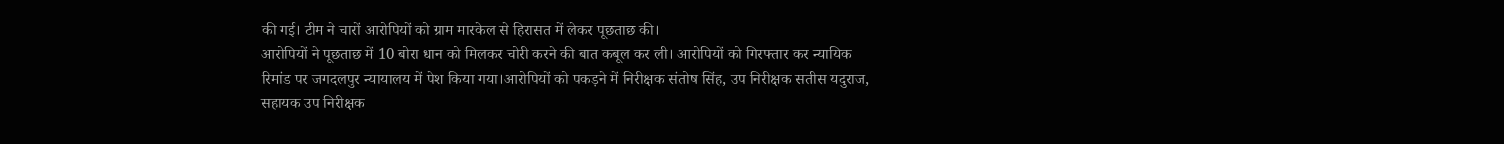की गई। टीम ने चारों आरोपियों को ग्राम मारकेल से हिरासत में लेकर पूछताछ की।
आरोपियों ने पूछताछ में 10 बोरा धान को मिलकर चोरी करने की बात कबूल कर ली। आरोपियों को गिरफ्तार कर न्यायिक रिमांड पर जगदलपुर न्यायालय में पेश किया गया।आरोपियों को पकड़ने में निरीक्षक संतोष सिंह, उप निरीक्षक सतीस यदुराज, सहायक उप निरीक्षक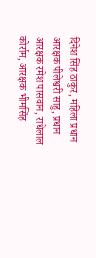दिनेश सिंह ठाकुर, महिला प्रधान आरक्षक पीलेश्वरी साहु, प्रधान आरक्षक रमेश पासवान, राधेलाल कोर्राम, आरक्षक भीमसिंह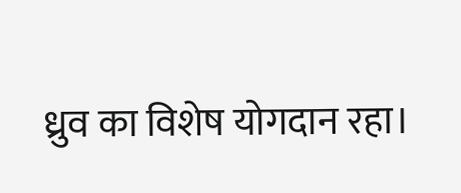ध्रुव का विशेष योगदान रहा।